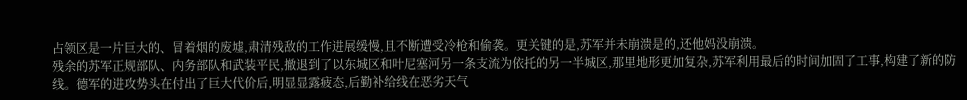占领区是一片巨大的、冒着烟的废墟,肃清残敌的工作进展缓慢,且不断遭受冷枪和偷袭。更关键的是,苏军并未崩溃是的,还他妈没崩溃。
残余的苏军正规部队、内务部队和武装平民,撤退到了以东城区和叶尼塞河另一条支流为依托的另一半城区,那里地形更加复杂,苏军利用最后的时间加固了工事,构建了新的防线。德军的进攻势头在付出了巨大代价后,明显显露疲态,后勤补给线在恶劣天气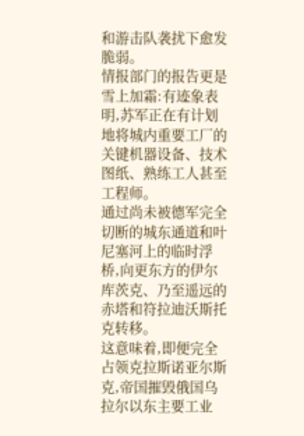和游击队袭扰下愈发脆弱。
情报部门的报告更是雪上加霜:有迹象表明,苏军正在有计划地将城内重要工厂的关键机器设备、技术图纸、熟练工人甚至工程师。
通过尚未被德军完全切断的城东通道和叶尼塞河上的临时浮桥,向更东方的伊尔库茨克、乃至遥远的赤塔和符拉迪沃斯托克转移。
这意味着,即便完全占领克拉斯诺亚尔斯克,帝国摧毁俄国乌拉尔以东主要工业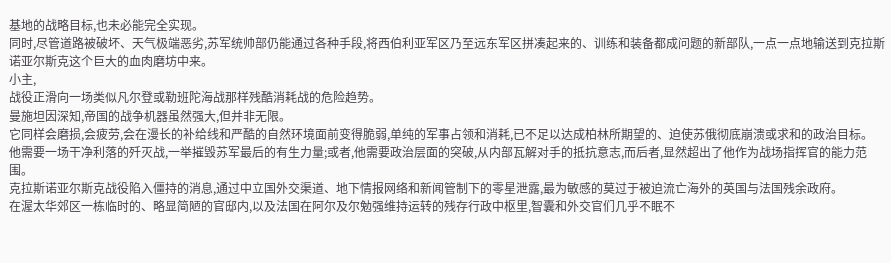基地的战略目标,也未必能完全实现。
同时,尽管道路被破坏、天气极端恶劣,苏军统帅部仍能通过各种手段,将西伯利亚军区乃至远东军区拼凑起来的、训练和装备都成问题的新部队,一点一点地输送到克拉斯诺亚尔斯克这个巨大的血肉磨坊中来。
小主,
战役正滑向一场类似凡尔登或勒班陀海战那样残酷消耗战的危险趋势。
曼施坦因深知,帝国的战争机器虽然强大,但并非无限。
它同样会磨损,会疲劳,会在漫长的补给线和严酷的自然环境面前变得脆弱,单纯的军事占领和消耗,已不足以达成柏林所期望的、迫使苏俄彻底崩溃或求和的政治目标。
他需要一场干净利落的歼灭战,一举摧毁苏军最后的有生力量;或者,他需要政治层面的突破,从内部瓦解对手的抵抗意志,而后者,显然超出了他作为战场指挥官的能力范围。
克拉斯诺亚尔斯克战役陷入僵持的消息,通过中立国外交渠道、地下情报网络和新闻管制下的零星泄露,最为敏感的莫过于被迫流亡海外的英国与法国残余政府。
在渥太华郊区一栋临时的、略显简陋的官邸内,以及法国在阿尔及尔勉强维持运转的残存行政中枢里,智囊和外交官们几乎不眠不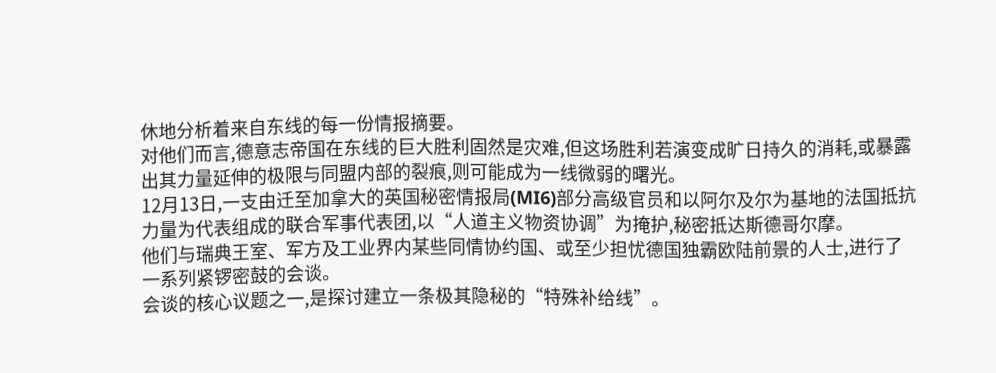休地分析着来自东线的每一份情报摘要。
对他们而言,德意志帝国在东线的巨大胜利固然是灾难,但这场胜利若演变成旷日持久的消耗,或暴露出其力量延伸的极限与同盟内部的裂痕,则可能成为一线微弱的曙光。
12月13日,一支由迁至加拿大的英国秘密情报局(MI6)部分高级官员和以阿尔及尔为基地的法国抵抗力量为代表组成的联合军事代表团,以“人道主义物资协调”为掩护,秘密抵达斯德哥尔摩。
他们与瑞典王室、军方及工业界内某些同情协约国、或至少担忧德国独霸欧陆前景的人士,进行了一系列紧锣密鼓的会谈。
会谈的核心议题之一,是探讨建立一条极其隐秘的“特殊补给线”。